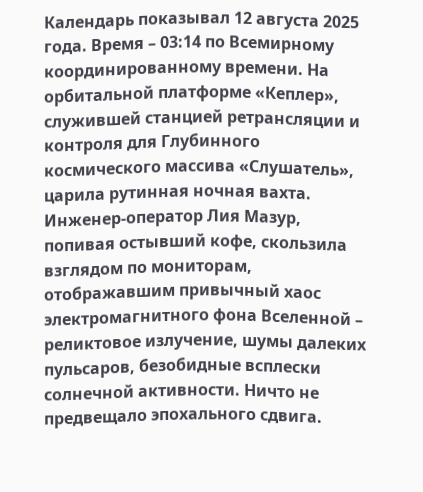Календарь показывал 12 августа 2025 года. Время – 03:14 по Всемирному координированному времени. На орбитальной платформе «Кеплер», служившей станцией ретрансляции и контроля для Глубинного космического массива «Слушатель», царила рутинная ночная вахта. Инженер-оператор Лия Мазур, попивая остывший кофе, скользила взглядом по мониторам, отображавшим привычный хаос электромагнитного фона Вселенной – реликтовое излучение, шумы далеких пульсаров, безобидные всплески солнечной активности. Ничто не предвещало эпохального сдвига.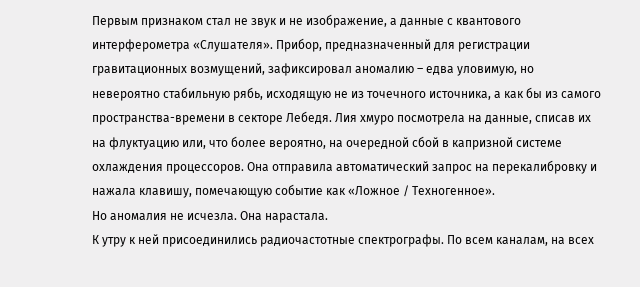Первым признаком стал не звук и не изображение, а данные с квантового интерферометра «Слушателя». Прибор, предназначенный для регистрации гравитационных возмущений, зафиксировал аномалию – едва уловимую, но невероятно стабильную рябь, исходящую не из точечного источника, а как бы из самого пространства-времени в секторе Лебедя. Лия хмуро посмотрела на данные, списав их на флуктуацию или, что более вероятно, на очередной сбой в капризной системе охлаждения процессоров. Она отправила автоматический запрос на перекалибровку и нажала клавишу, помечающую событие как «Ложное / Техногенное».
Но аномалия не исчезла. Она нарастала.
К утру к ней присоединились радиочастотные спектрографы. По всем каналам, на всех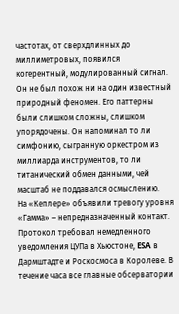частотах, от сверхдлинных до миллиметровых, появился когерентный, модулированный сигнал. Он не был похож ни на один известный природный феномен. Его паттерны были слишком сложны, слишком упорядочены. Он напоминал то ли симфонию, сыгранную оркестром из миллиарда инструментов, то ли титанический обмен данными, чей масштаб не поддавался осмыслению.
На «Кеплере» объявили тревогу уровня «Гамма» – непредназначенный контакт. Протокол требовал немедленного уведомления ЦУПа в Хьюстоне, ESA в Дармштадте и Роскосмоса в Королеве. В течение часа все главные обсерватории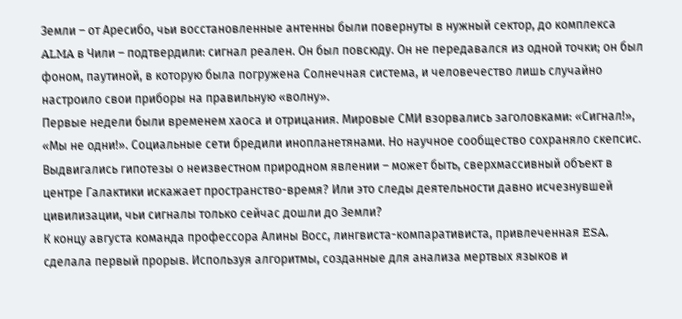Земли – от Аресибо, чьи восстановленные антенны были повернуты в нужный сектор, до комплекса ALMA в Чили – подтвердили: сигнал реален. Он был повсюду. Он не передавался из одной точки; он был фоном, паутиной, в которую была погружена Солнечная система, и человечество лишь случайно настроило свои приборы на правильную «волну».
Первые недели были временем хаоса и отрицания. Мировые СМИ взорвались заголовками: «Сигнал!», «Мы не одни!». Социальные сети бредили инопланетянами. Но научное сообщество сохраняло скепсис. Выдвигались гипотезы о неизвестном природном явлении – может быть, сверхмассивный объект в центре Галактики искажает пространство-время? Или это следы деятельности давно исчезнувшей цивилизации, чьи сигналы только сейчас дошли до Земли?
К концу августа команда профессора Алины Восс, лингвиста-компаративиста, привлеченная ESA, сделала первый прорыв. Используя алгоритмы, созданные для анализа мертвых языков и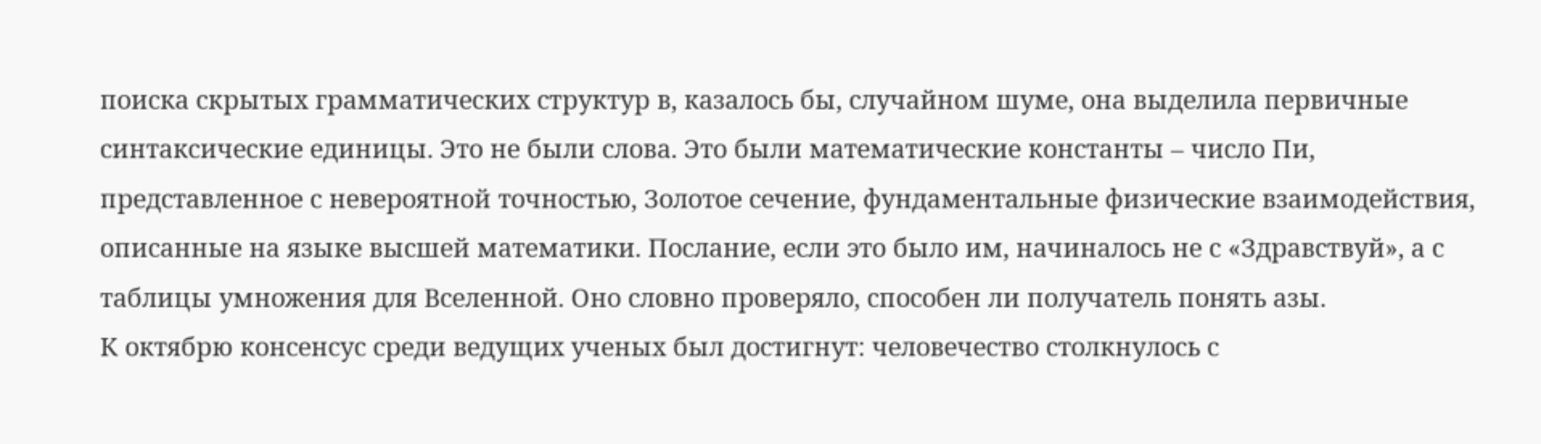поиска скрытых грамматических структур в, казалось бы, случайном шуме, она выделила первичные синтаксические единицы. Это не были слова. Это были математические константы – число Пи, представленное с невероятной точностью, Золотое сечение, фундаментальные физические взаимодействия, описанные на языке высшей математики. Послание, если это было им, начиналось не с «Здравствуй», а с таблицы умножения для Вселенной. Оно словно проверяло, способен ли получатель понять азы.
К октябрю консенсус среди ведущих ученых был достигнут: человечество столкнулось с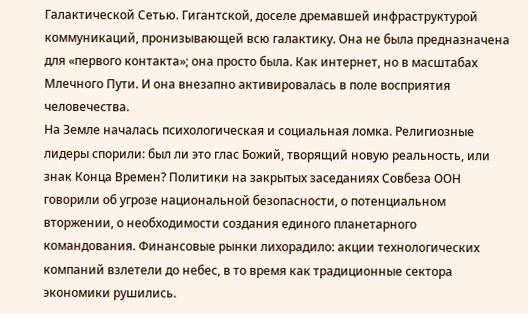Галактической Сетью. Гигантской, доселе дремавшей инфраструктурой коммуникаций, пронизывающей всю галактику. Она не была предназначена для «первого контакта»; она просто была. Как интернет, но в масштабах Млечного Пути. И она внезапно активировалась в поле восприятия человечества.
На Земле началась психологическая и социальная ломка. Религиозные лидеры спорили: был ли это глас Божий, творящий новую реальность, или знак Конца Времен? Политики на закрытых заседаниях Совбеза ООН говорили об угрозе национальной безопасности, о потенциальном вторжении, о необходимости создания единого планетарного командования. Финансовые рынки лихорадило: акции технологических компаний взлетели до небес, в то время как традиционные сектора экономики рушились.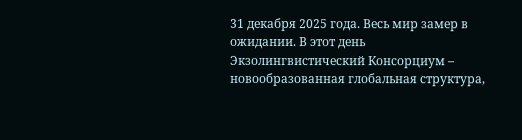31 декабря 2025 года. Весь мир замер в ожидании. В этот день Экзолингвистический Консорциум – новообразованная глобальная структура,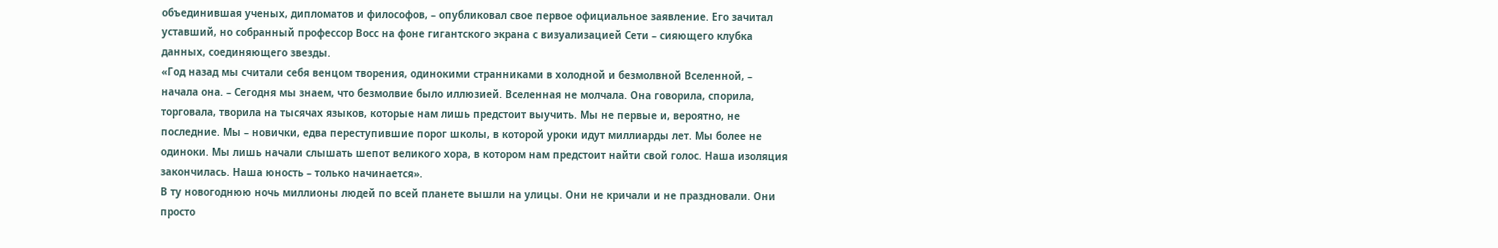объединившая ученых, дипломатов и философов, – опубликовал свое первое официальное заявление. Его зачитал уставший, но собранный профессор Восс на фоне гигантского экрана с визуализацией Сети – сияющего клубка данных, соединяющего звезды.
«Год назад мы считали себя венцом творения, одинокими странниками в холодной и безмолвной Вселенной, – начала она. – Сегодня мы знаем, что безмолвие было иллюзией. Вселенная не молчала. Она говорила, спорила, торговала, творила на тысячах языков, которые нам лишь предстоит выучить. Мы не первые и, вероятно, не последние. Мы – новички, едва переступившие порог школы, в которой уроки идут миллиарды лет. Мы более не одиноки. Мы лишь начали слышать шепот великого хора, в котором нам предстоит найти свой голос. Наша изоляция закончилась. Наша юность – только начинается».
В ту новогоднюю ночь миллионы людей по всей планете вышли на улицы. Они не кричали и не праздновали. Они просто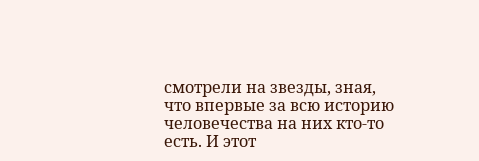смотрели на звезды, зная, что впервые за всю историю человечества на них кто-то есть. И этот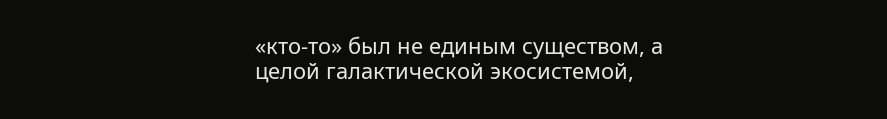«кто-то» был не единым существом, а целой галактической экосистемой,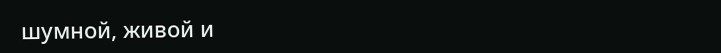шумной, живой и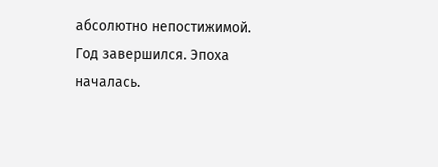абсолютно непостижимой. Год завершился. Эпоха началась.